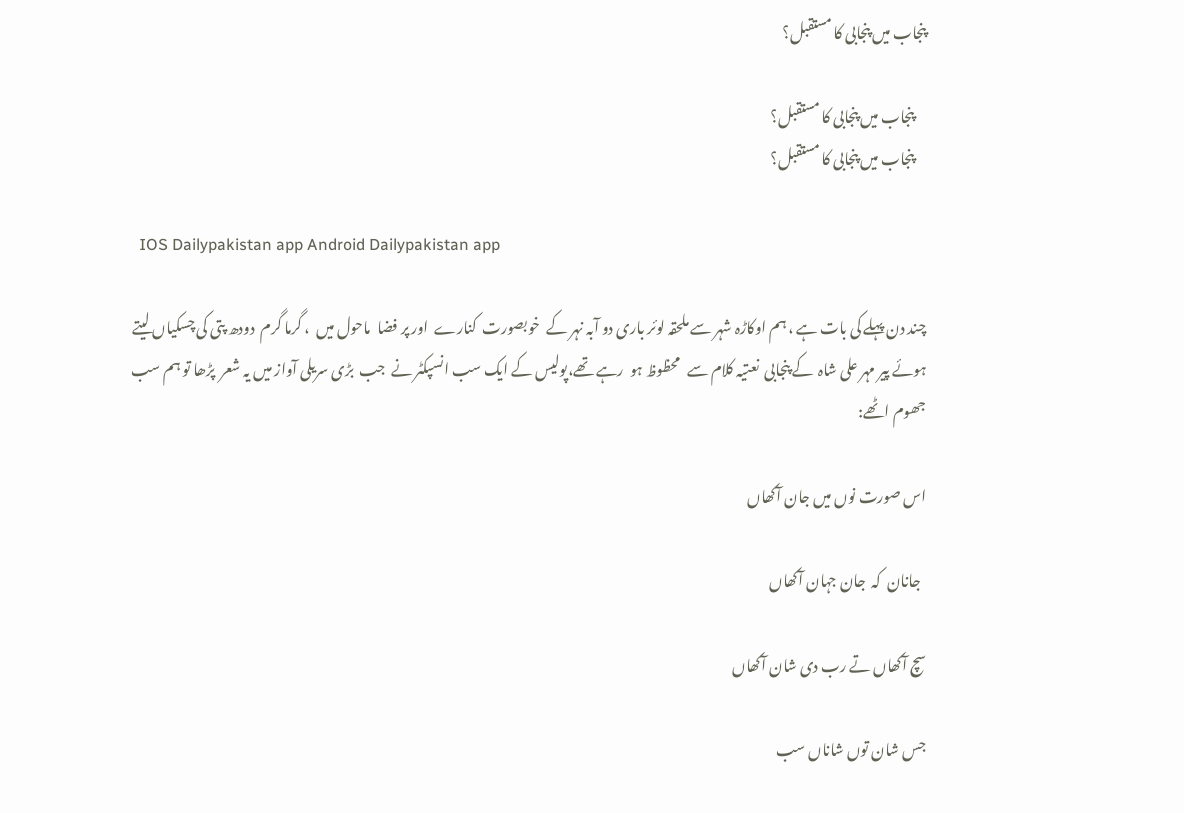پنجاب میں پنجابی کا مستقبل؟

    پنجاب میں پنجابی کا مستقبل؟
    پنجاب میں پنجابی کا مستقبل؟

  IOS Dailypakistan app Android Dailypakistan app

چند دن پہلے کی بات ہے ، ہم اوکاڑہ شہر سے ملحقہ لوئر باری دو آبہ نہر کے  خوبصورت  کنارے  اور پر فضا  ماحول میں  ، گرما گرم  دودھ پتی کی چسکیاں لیتے ہوئے پیر مہر علی شاہ  کے پنجابی  نعتیہ کلام سے   محظوظ ہو  رہے تھے،پولیس کے ایک سب انسپکٹر نے  جب  بڑی سریلی آواز میں یہ شعر  پڑھا تو ہم سب جھوم اٹھے:

اس صورت نوں میں جان آکھاں

  جانان  کہ  جان جہان آکھاں

سچ آکھاں تے رب دی شان آکھاں

جس شان توں شاناں سب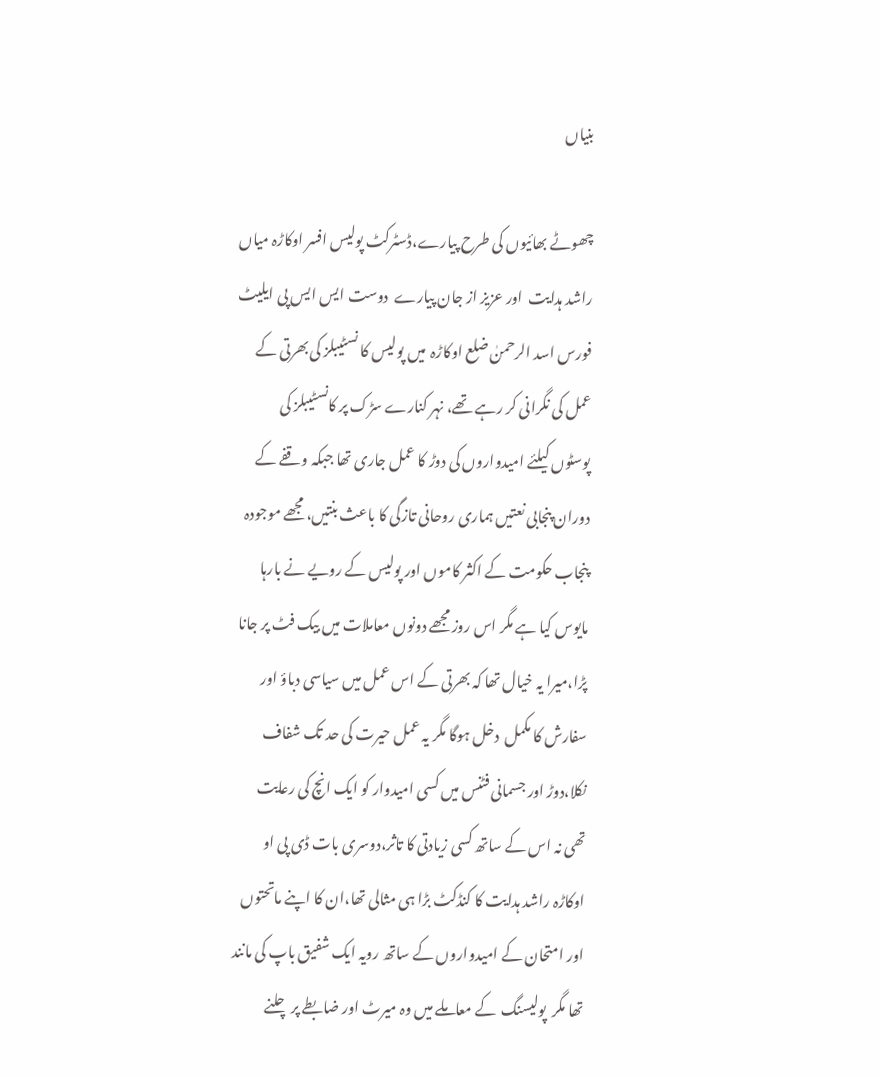بنیاں

چھوٹے بھائیوں کی طرح پیارے،ڈسٹرکٹ پولیس افسر اوکاڑہ میاں راشد ہدایت  اور عزیز از جان پیارے  دوست ایس ایس پی ایلیٹ فورس اسد الرحمنٰ ضلع اوکاڑہ  میں پولیس کا نسٹیبلز کی بھرتی کے عمل کی نگرانی کر رہے تھے، نہر کنارے سڑک پر کانسٹیبلز کی پوسٹوں کیلئے امیدواروں کی دوڑ کا عمل جاری تھا جبکہ وقفے کے دوران پنجابی نعتیں ہماری روحانی تازگی کا باعث بنتیں، مجھے موجودہ پنجاب حکومت کے اکثر کاموں اور پولیس کے رویے نے بارہا مایوس کیا ہے مگر اس روز مجھے دونوں معاملات میں بیک فٹ پر جانا پڑا،میرا یہ خیال تھا کہ بھرتی کے اس عمل میں سیاسی دباؤ اور سفارش کا مکمل  دخل ہوگا مگر یہ عمل حیرت کی حد تک شفاف نکلا،دوڑ اور جسمانی فٹنس میں کسی امیدوار کو ایک انچ کی رعایت تھی نہ اس کے ساتھ کسی زیادتی کا تاثر،دوسری بات ڈی پی او اوکاڑہ راشد ہدایت کا کنڈکٹ بڑا ہی مثالی تھا،ان کا اپنے ماتحتوں اور امتحان کے امیدواروں کے ساتھ رویہ ایک شفیق باپ کی مانند تھا مگر  پولیسنگ  کے معاملے میں وہ میرٹ اور ضابطے پر چلنے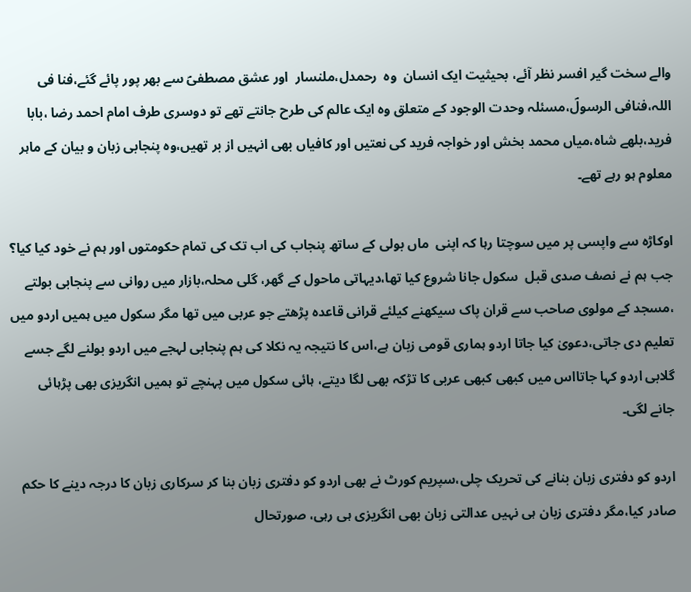والے سخت گیر افسر نظر آئے، بحیثیت ایک انسان  وہ  رحمدل،ملنسار  اور عشق مصطفیؐ سے بھر پور پائے گئے،فنا فی اللہ،فنافی الرسولؐ،مسئلہ وحدت الوجود کے متعلق وہ ایک عالم کی طرح جانتے تھے تو دوسری طرف امام احمد رضا ،بابا فرید،بلھے شاہ،میاں محمد بخش اور خواجہ فرید کی نعتیں اور کافیاں بھی انہیں از بر تھیں،وہ پنجابی زبان و بیان کے ماہر معلوم ہو رہے تھے۔

اوکاڑہ سے واپسی پر میں سوچتا رہا کہ اپنی  ماں بولی کے ساتھ پنجاب کی اب تک کی تمام حکومتوں اور ہم نے خود کیا کیا؟ جب ہم نے نصف صدی قبل  سکول جانا شروع کیا تھا،دیہاتی ماحول کے گھر، گلی محلہ،بازار میں روانی سے پنجابی بولتے ،مسجد کے مولوی صاحب سے قران پاک سیکھنے کیلئے قرانی قاعدہ پڑھتے جو عربی میں تھا مگر سکول میں ہمیں اردو میں تعلیم دی جاتی،دعویٰ کیا جاتا اردو ہماری قومی زبان ہے،اس کا نتیجہ یہ نکلا کی ہم پنجابی لہجے میں اردو بولنے لگے جسے گلابی اردو کہا جاتااس میں کبھی کبھی عربی کا تڑکہ بھی لگا دیتے، ہائی سکول میں پہنچے تو ہمیں انگریزی بھی پڑہائی  جانے لگی۔

اردو کو دفتری زبان بنانے کی تحریک چلی،سپریم کورٹ نے بھی اردو کو دفتری زبان بنا کر سرکاری زبان کا درجہ دینے کا حکم صادر کیا،مگر دفتری زبان ہی نہیں عدالتی زبان بھی انگریزی ہی رہی، صورتحال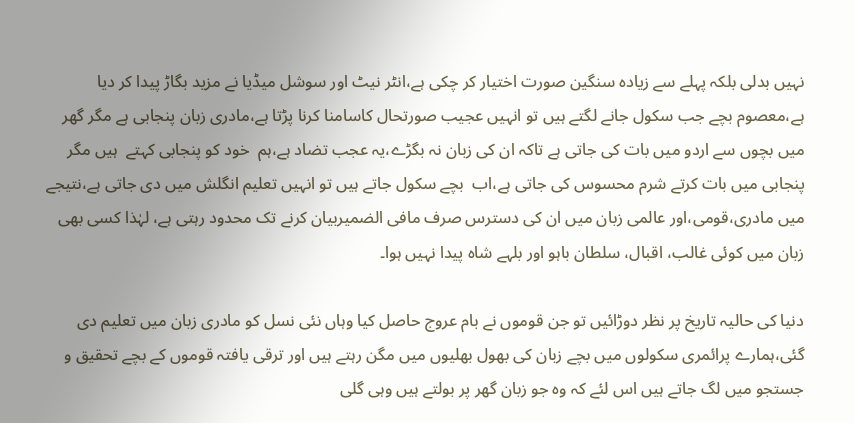نہیں بدلی بلکہ پہلے سے زیادہ سنگین صورت اختیار کر چکی ہے،انٹر نیٹ اور سوشل میڈیا نے مزید بگاڑ پیدا کر دیا ہے،معصوم بچے جب سکول جانے لگتے ہیں تو انہیں عجیب صورتحال کاسامنا کرنا پڑتا ہے،مادری زبان پنجابی ہے مگر گھر میں بچوں سے اردو میں بات کی جاتی ہے تاکہ ان کی زبان نہ بگڑے،یہ عجب تضاد ہے،ہم  خود کو پنجابی کہتے  ہیں مگر پنجابی میں بات کرتے شرم محسوس کی جاتی ہے،اب  بچے سکول جاتے ہیں تو انہیں تعلیم انگلش میں دی جاتی ہے،نتیجے میں مادری،قومی،اور عالمی زبان میں ان کی دسترس صرف مافی الضمیربیان کرنے تک محدود رہتی ہے، لہٰذا کسی بھی زبان میں کوئی غالب، اقبال، سلطان باہو اور بلہے شاہ پیدا نہیں ہوا۔

دنیا کی حالیہ تاریخ پر نظر دوڑائیں تو جن قوموں نے بام عروج حاصل کیا وہاں نئی نسل کو مادری زبان میں تعلیم دی گئی،ہمارے پرائمری سکولوں میں بچے زبان کی بھول بھلیوں میں مگن رہتے ہیں اور ترقی یافتہ قوموں کے بچے تحقیق و جستجو میں لگ جاتے ہیں اس لئے کہ وہ جو زبان گھر پر بولتے ہیں وہی گلی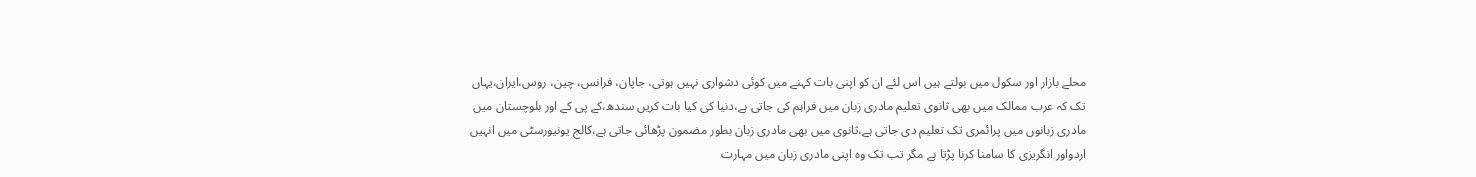محلے بازار اور سکول میں بولتے ہیں اس لئے ان کو اپنی بات کہنے میں کوئی دشواری نہیں ہوتی، جاپان، فرانس، چین، روس،ایران،یہاں تک کہ عرب ممالک میں بھی ثانوی تعلیم مادری زبان میں فراہم کی جاتی ہے،دنیا کی کیا بات کریں سندھ،کے پی کے اور بلوچستان میں مادری زبانوں میں پرائمری تک تعلیم دی جاتی ہے،ثانوی میں بھی مادری زبان بطور مضمون پڑھائی جاتی ہے،کالج یونیورسٹی میں انہیں اردواور انگریزی کا سامنا کرنا پڑتا ہے مگر تب تک وہ اپنی مادری زبان میں مہارت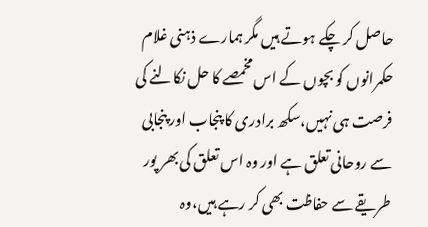حاصل کر چکے ہوتے ہیں مگر ہمارے ذہنی غلام حکمرانوں کو بچوں کے اس مخمصے کا حل نکالنے کی فرصت ہی نہیں،سکھ برادری کا پنجاب اور پنجابی سے روحانی تعلق ہے اور وہ اس تعلق کی بھر پور طریقے سے حفاظت بھی کر رہے ہیں،وہ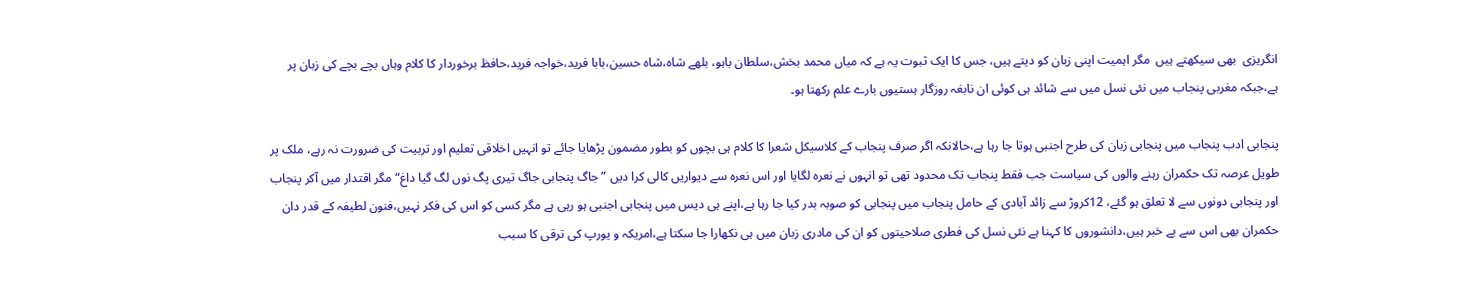انگریزی  بھی سیکھتے ہیں  مگر اہمیت اپنی زبان کو دیتے ہیں، جس کا ایک ثبوت یہ ہے کہ میاں محمد بخش،سلطان باہو، بلھے شاہ،شاہ حسین،بابا فرید،خواجہ فرید،حافظ برخوردار کا کلام وہاں بچے بچے کی زبان پر ہے،جبکہ مغربی پنجاب میں نئی نسل میں سے شائد ہی کوئی ان نابغہ روزگار ہستیوں بارے علم رکھتا ہو۔

پنجابی ادب پنجاب میں پنجابی زبان کی طرح اجنبی ہوتا جا رہا ہے،حالانکہ اگر صرف پنجاب کے کلاسیکل شعرا کا کلام ہی بچوں کو بطور مضمون پڑھایا جائے تو انہیں اخلاقی تعلیم اور تربیت کی ضرورت نہ رہے، ملک پر طویل عرصہ تک حکمران رہنے والوں کی سیاست جب فقط پنجاب تک محدود تھی تو انہوں نے نعرہ لگایا اور اس نعرہ سے دیواریں کالی کرا دیں ”جاگ پنجابی جاگ تیری پگ نوں لگ گیا داغ“مگر اقتدار میں آکر پنجاب اور پنجابی دونوں سے لا تعلق ہو گئے، 12کروڑ سے زائد آبادی کے حامل پنجاب میں پنجابی کو صوبہ بدر کیا جا رہا ہے،اپنے ہی دیس میں پنجابی اجنبی ہو رہی ہے مگر کسی کو اس کی فکر نہیں،فنون لطیفہ کے قدر دان حکمران بھی اس سے بے خبر ہیں،دانشوروں کا کہنا ہے نئی نسل کی فطری صلاحیتوں کو ان کی مادری زبان میں ہی نکھارا جا سکتا ہے،امریکہ و یورپ کی ترقی کا سبب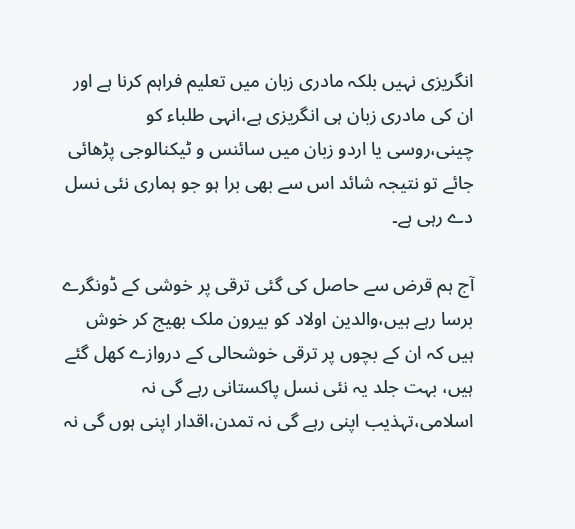انگریزی نہیں بلکہ مادری زبان میں تعلیم فراہم کرنا ہے اور ان کی مادری زبان ہی انگریزی ہے،انہی طلباء کو چینی،روسی یا اردو زبان میں سائنس و ٹیکنالوجی پڑھائی جائے تو نتیجہ شائد اس سے بھی برا ہو جو ہماری نئی نسل دے رہی ہے۔

آج ہم قرض سے حاصل کی گئی ترقی پر خوشی کے ڈونگرے برسا رہے ہیں،والدین اولاد کو بیرون ملک بھیج کر خوش ہیں کہ ان کے بچوں پر ترقی خوشحالی کے دروازے کھل گئے ہیں، بہت جلد یہ نئی نسل پاکستانی رہے گی نہ اسلامی،تہذیب اپنی رہے گی نہ تمدن،اقدار اپنی ہوں گی نہ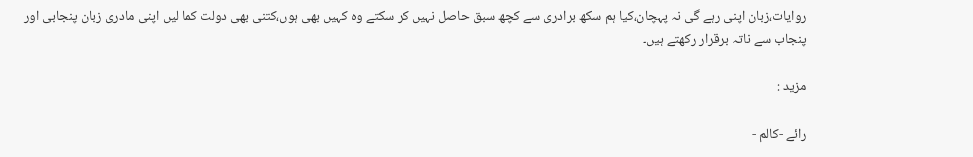روایات،زبان اپنی رہے گی نہ پہچان،کیا ہم سکھ برادری سے کچھ سبق حاصل نہیں کر سکتے وہ کہیں بھی ہوں،کتنی بھی دولت کما لیں اپنی مادری زبان پنجابی اور  پنجاب سے ناتہ برقرار رکھتے ہیں۔

مزید :

رائے -کالم -